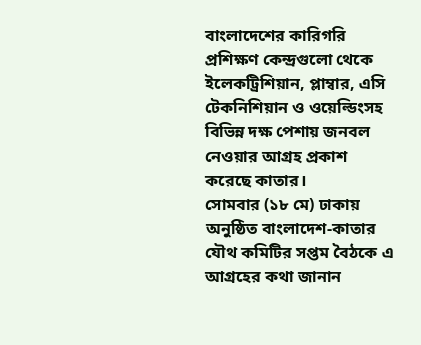বাংলাদেশের কারিগরি প্রশিক্ষণ কেন্দ্রগুলো থেকে ইলেকট্রিশিয়ান, প্লাম্বার, এসি টেকনিশিয়ান ও ওয়েল্ডিংসহ বিভিন্ন দক্ষ পেশায় জনবল নেওয়ার আগ্রহ প্রকাশ করেছে কাতার।
সোমবার (১৮ মে) ঢাকায় অনুষ্ঠিত বাংলাদেশ-কাতার যৌথ কমিটির সপ্তম বৈঠকে এ আগ্রহের কথা জানান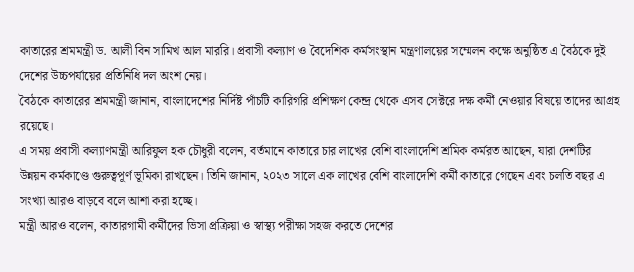কাতারের শ্রমমন্ত্রী ড. আলী বিন সামিখ আল মাররি। প্রবাসী কল্যাণ ও বৈদেশিক কর্মসংস্থান মন্ত্রণালয়ের সম্মেলন কক্ষে অনুষ্ঠিত এ বৈঠকে দুই দেশের উচ্চপর্যায়ের প্রতিনিধি দল অংশ নেয়।
বৈঠকে কাতারের শ্রমমন্ত্রী জানান, বাংলাদেশের নির্দিষ্ট পাঁচটি কারিগরি প্রশিক্ষণ কেন্দ্র থেকে এসব সেক্টরে দক্ষ কর্মী নেওয়ার বিষয়ে তাদের আগ্রহ রয়েছে।
এ সময় প্রবাসী কল্যাণমন্ত্রী আরিফুল হক চৌধুরী বলেন, বর্তমানে কাতারে চার লাখের বেশি বাংলাদেশি শ্রমিক কর্মরত আছেন, যারা দেশটির উন্নয়ন কর্মকাণ্ডে গুরুত্বপূর্ণ ভূমিকা রাখছেন। তিনি জানান, ২০২৩ সালে এক লাখের বেশি বাংলাদেশি কর্মী কাতারে গেছেন এবং চলতি বছর এ সংখ্যা আরও বাড়বে বলে আশা করা হচ্ছে।
মন্ত্রী আরও বলেন, কাতারগামী কর্মীদের ভিসা প্রক্রিয়া ও স্বাস্থ্য পরীক্ষা সহজ করতে দেশের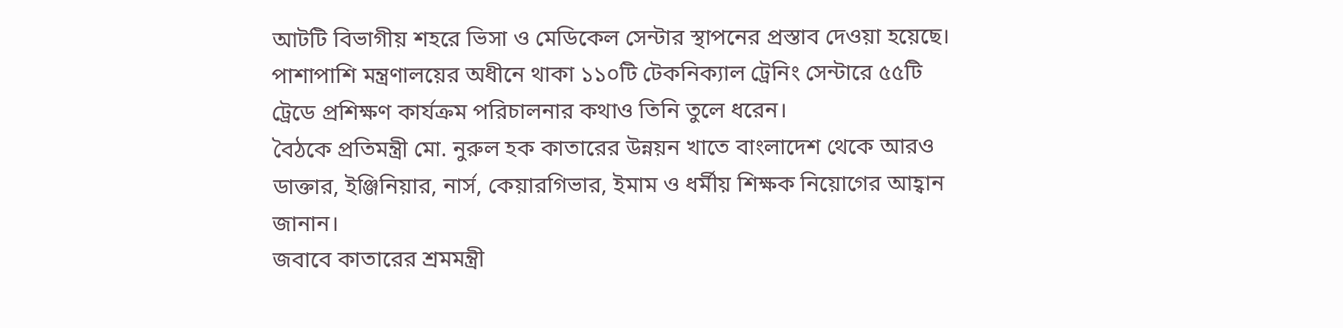আটটি বিভাগীয় শহরে ভিসা ও মেডিকেল সেন্টার স্থাপনের প্রস্তাব দেওয়া হয়েছে। পাশাপাশি মন্ত্রণালয়ের অধীনে থাকা ১১০টি টেকনিক্যাল ট্রেনিং সেন্টারে ৫৫টি ট্রেডে প্রশিক্ষণ কার্যক্রম পরিচালনার কথাও তিনি তুলে ধরেন।
বৈঠকে প্রতিমন্ত্রী মো. নুরুল হক কাতারের উন্নয়ন খাতে বাংলাদেশ থেকে আরও ডাক্তার, ইঞ্জিনিয়ার, নার্স, কেয়ারগিভার, ইমাম ও ধর্মীয় শিক্ষক নিয়োগের আহ্বান জানান।
জবাবে কাতারের শ্রমমন্ত্রী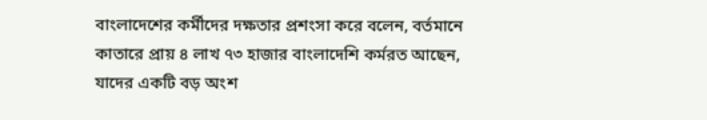বাংলাদেশের কর্মীদের দক্ষতার প্রশংসা করে বলেন, বর্তমানে কাতারে প্রায় ৪ লাখ ৭৩ হাজার বাংলাদেশি কর্মরত আছেন, যাদের একটি বড় অংশ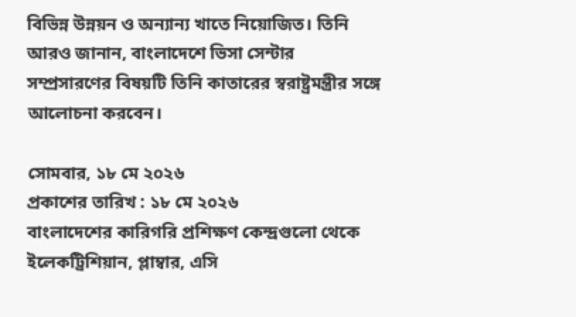বিভিন্ন উন্নয়ন ও অন্যান্য খাতে নিয়োজিত। তিনি আরও জানান, বাংলাদেশে ভিসা সেন্টার সম্প্রসারণের বিষয়টি তিনি কাতারের স্বরাষ্ট্রমন্ত্রীর সঙ্গে আলোচনা করবেন।

সোমবার, ১৮ মে ২০২৬
প্রকাশের তারিখ : ১৮ মে ২০২৬
বাংলাদেশের কারিগরি প্রশিক্ষণ কেন্দ্রগুলো থেকে ইলেকট্রিশিয়ান, প্লাম্বার, এসি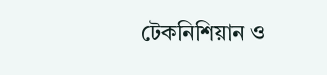টেকনিশিয়ান ও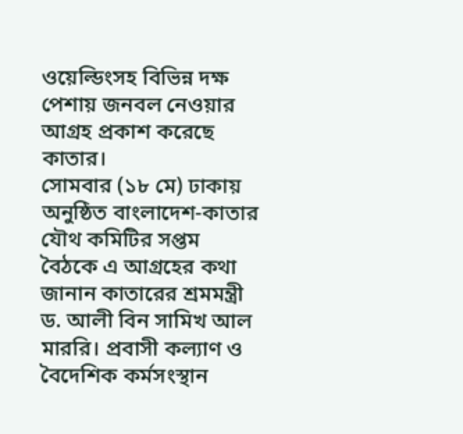ওয়েল্ডিংসহ বিভিন্ন দক্ষ পেশায় জনবল নেওয়ার আগ্রহ প্রকাশ করেছে কাতার।
সোমবার (১৮ মে) ঢাকায় অনুষ্ঠিত বাংলাদেশ-কাতার যৌথ কমিটির সপ্তম বৈঠকে এ আগ্রহের কথা জানান কাতারের শ্রমমন্ত্রী ড. আলী বিন সামিখ আল মাররি। প্রবাসী কল্যাণ ও বৈদেশিক কর্মসংস্থান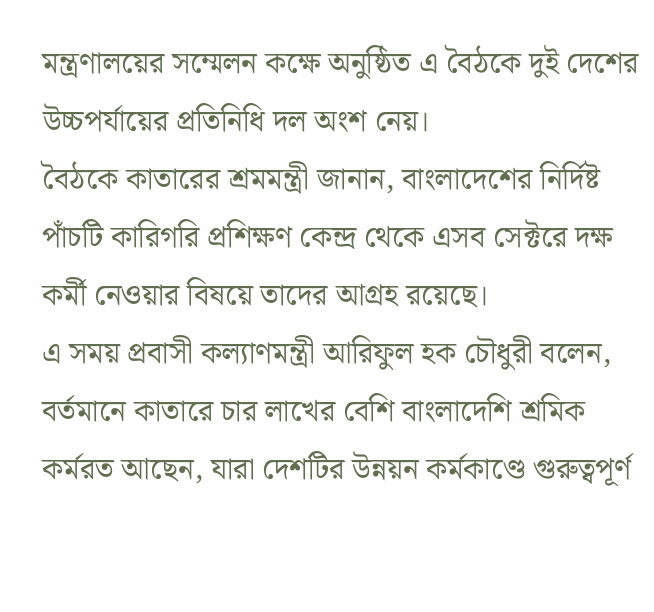মন্ত্রণালয়ের সম্মেলন কক্ষে অনুষ্ঠিত এ বৈঠকে দুই দেশের উচ্চপর্যায়ের প্রতিনিধি দল অংশ নেয়।
বৈঠকে কাতারের শ্রমমন্ত্রী জানান, বাংলাদেশের নির্দিষ্ট পাঁচটি কারিগরি প্রশিক্ষণ কেন্দ্র থেকে এসব সেক্টরে দক্ষ কর্মী নেওয়ার বিষয়ে তাদের আগ্রহ রয়েছে।
এ সময় প্রবাসী কল্যাণমন্ত্রী আরিফুল হক চৌধুরী বলেন, বর্তমানে কাতারে চার লাখের বেশি বাংলাদেশি শ্রমিক কর্মরত আছেন, যারা দেশটির উন্নয়ন কর্মকাণ্ডে গুরুত্বপূর্ণ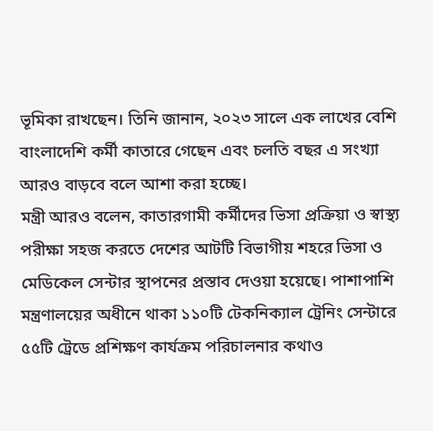ভূমিকা রাখছেন। তিনি জানান, ২০২৩ সালে এক লাখের বেশি বাংলাদেশি কর্মী কাতারে গেছেন এবং চলতি বছর এ সংখ্যা আরও বাড়বে বলে আশা করা হচ্ছে।
মন্ত্রী আরও বলেন, কাতারগামী কর্মীদের ভিসা প্রক্রিয়া ও স্বাস্থ্য পরীক্ষা সহজ করতে দেশের আটটি বিভাগীয় শহরে ভিসা ও মেডিকেল সেন্টার স্থাপনের প্রস্তাব দেওয়া হয়েছে। পাশাপাশি মন্ত্রণালয়ের অধীনে থাকা ১১০টি টেকনিক্যাল ট্রেনিং সেন্টারে ৫৫টি ট্রেডে প্রশিক্ষণ কার্যক্রম পরিচালনার কথাও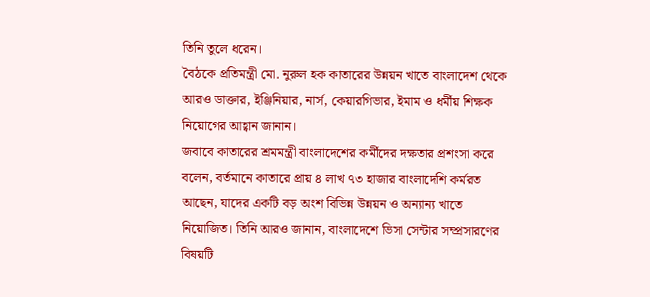তিনি তুলে ধরেন।
বৈঠকে প্রতিমন্ত্রী মো. নুরুল হক কাতারের উন্নয়ন খাতে বাংলাদেশ থেকে আরও ডাক্তার, ইঞ্জিনিয়ার, নার্স, কেয়ারগিভার, ইমাম ও ধর্মীয় শিক্ষক নিয়োগের আহ্বান জানান।
জবাবে কাতারের শ্রমমন্ত্রী বাংলাদেশের কর্মীদের দক্ষতার প্রশংসা করে বলেন, বর্তমানে কাতারে প্রায় ৪ লাখ ৭৩ হাজার বাংলাদেশি কর্মরত আছেন, যাদের একটি বড় অংশ বিভিন্ন উন্নয়ন ও অন্যান্য খাতে নিয়োজিত। তিনি আরও জানান, বাংলাদেশে ভিসা সেন্টার সম্প্রসারণের বিষয়টি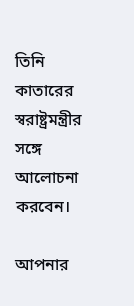তিনি কাতারের স্বরাষ্ট্রমন্ত্রীর সঙ্গে আলোচনা করবেন।

আপনার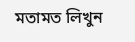মতামত লিখুন